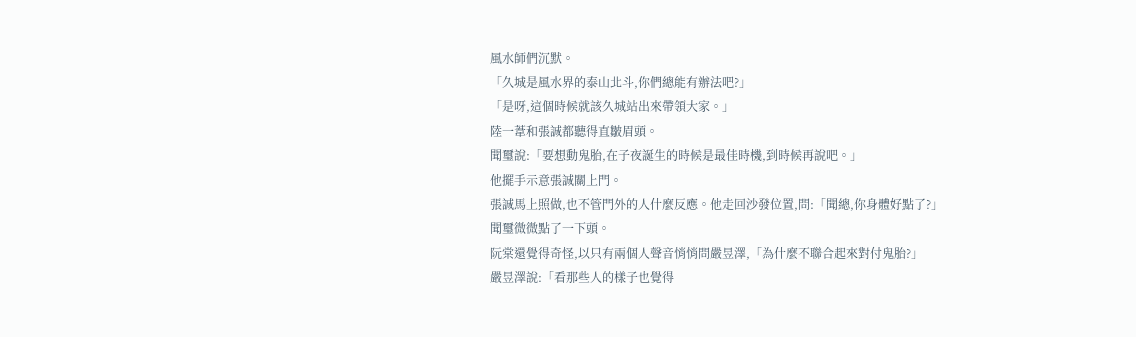風水師們沉默。
「久城是風水界的泰山北斗,你們總能有辦法吧?」
「是呀,這個時候就該久城站出來帶領大家。」
陸一葦和張誠都聽得直皺眉頭。
聞璽說:「要想動鬼胎,在子夜誕生的時候是最佳時機,到時候再說吧。」
他擺手示意張誠關上門。
張誠馬上照做,也不管門外的人什麼反應。他走回沙發位置,問:「聞總,你身體好點了?」
聞璽微微點了一下頭。
阮棠還覺得奇怪,以只有兩個人聲音悄悄問嚴昱澤,「為什麼不聯合起來對付鬼胎?」
嚴昱澤說:「看那些人的樣子也覺得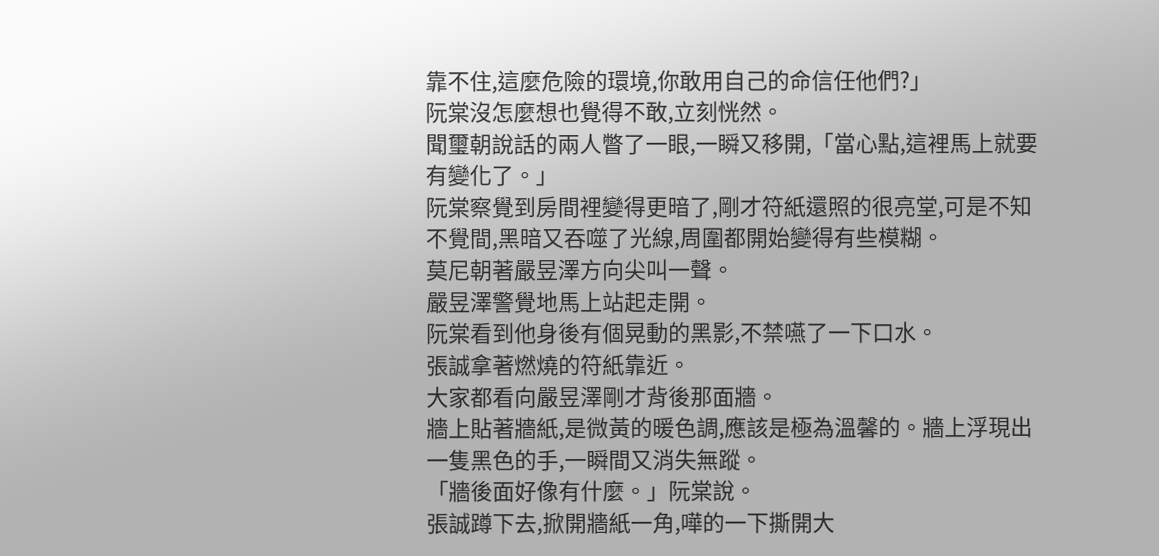靠不住,這麼危險的環境,你敢用自己的命信任他們?」
阮棠沒怎麼想也覺得不敢,立刻恍然。
聞璽朝說話的兩人瞥了一眼,一瞬又移開,「當心點,這裡馬上就要有變化了。」
阮棠察覺到房間裡變得更暗了,剛才符紙還照的很亮堂,可是不知不覺間,黑暗又吞噬了光線,周圍都開始變得有些模糊。
莫尼朝著嚴昱澤方向尖叫一聲。
嚴昱澤警覺地馬上站起走開。
阮棠看到他身後有個晃動的黑影,不禁嚥了一下口水。
張誠拿著燃燒的符紙靠近。
大家都看向嚴昱澤剛才背後那面牆。
牆上貼著牆紙,是微黃的暖色調,應該是極為溫馨的。牆上浮現出一隻黑色的手,一瞬間又消失無蹤。
「牆後面好像有什麼。」阮棠說。
張誠蹲下去,掀開牆紙一角,嘩的一下撕開大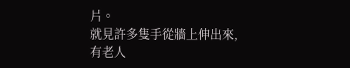片。
就見許多隻手從牆上伸出來,有老人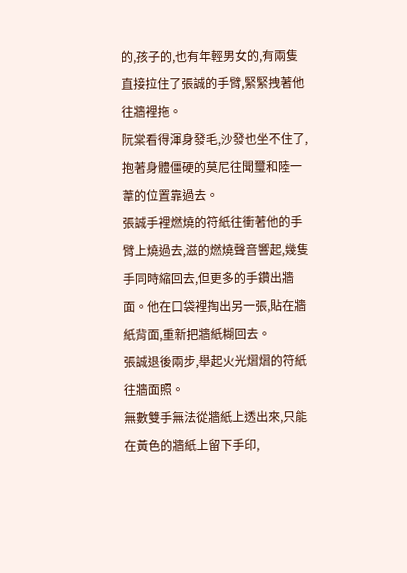的,孩子的,也有年輕男女的,有兩隻直接拉住了張誠的手臂,緊緊拽著他往牆裡拖。
阮棠看得渾身發毛,沙發也坐不住了,抱著身體僵硬的莫尼往聞璽和陸一葦的位置靠過去。
張誠手裡燃燒的符紙往衝著他的手臂上燒過去,滋的燃燒聲音響起,幾隻手同時縮回去,但更多的手鑽出牆面。他在口袋裡掏出另一張,貼在牆紙背面,重新把牆紙糊回去。
張誠退後兩步,舉起火光熠熠的符紙往牆面照。
無數雙手無法從牆紙上透出來,只能在黃色的牆紙上留下手印,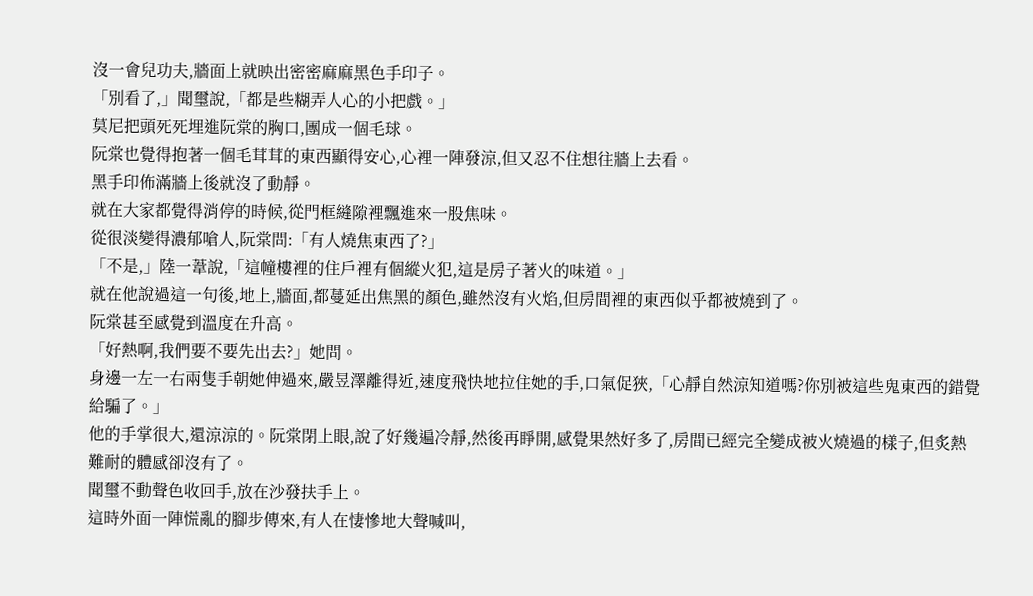沒一會兒功夫,牆面上就映出密密麻麻黑色手印子。
「別看了,」聞璽說,「都是些糊弄人心的小把戲。」
莫尼把頭死死埋進阮棠的胸口,團成一個毛球。
阮棠也覺得抱著一個毛茸茸的東西顯得安心,心裡一陣發涼,但又忍不住想往牆上去看。
黑手印佈滿牆上後就沒了動靜。
就在大家都覺得消停的時候,從門框縫隙裡飄進來一股焦味。
從很淡變得濃郁嗆人,阮棠問:「有人燒焦東西了?」
「不是,」陸一葦說,「這幢樓裡的住戶裡有個縱火犯,這是房子著火的味道。」
就在他說過這一句後,地上,牆面,都蔓延出焦黑的顏色,雖然沒有火焰,但房間裡的東西似乎都被燒到了。
阮棠甚至感覺到溫度在升高。
「好熱啊,我們要不要先出去?」她問。
身邊一左一右兩隻手朝她伸過來,嚴昱澤離得近,速度飛快地拉住她的手,口氣促狹,「心靜自然涼知道嗎?你別被這些鬼東西的錯覺給騙了。」
他的手掌很大,還涼涼的。阮棠閉上眼,說了好幾遍冷靜,然後再睜開,感覺果然好多了,房間已經完全變成被火燒過的樣子,但炙熱難耐的體感卻沒有了。
聞璽不動聲色收回手,放在沙發扶手上。
這時外面一陣慌亂的腳步傳來,有人在悽慘地大聲喊叫,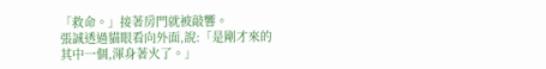「救命。」接著房門就被敲響。
張誠透過貓眼看向外面,說:「是剛才來的其中一個,渾身著火了。」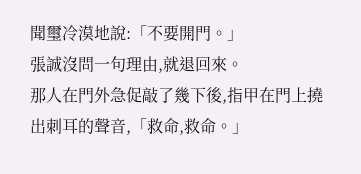聞璽冷漠地說:「不要開門。」
張誠沒問一句理由,就退回來。
那人在門外急促敲了幾下後,指甲在門上撓出刺耳的聲音,「救命,救命。」